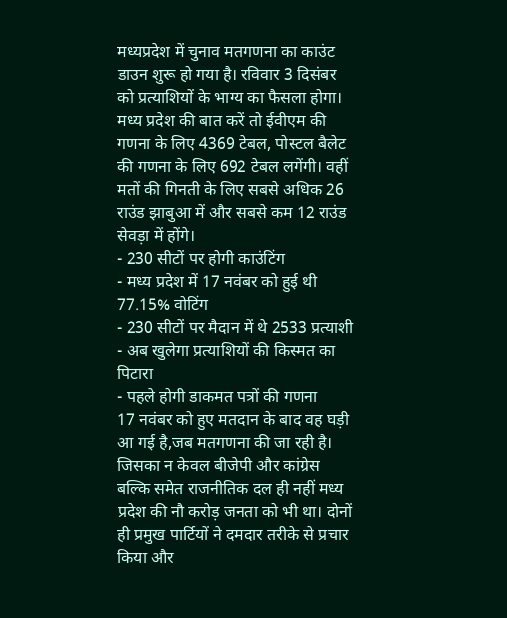मध्यप्रदेश में चुनाव मतगणना का काउंट डाउन शुरू हो गया है। रविवार 3 दिसंबर को प्रत्याशियों के भाग्य का फैसला होगा। मध्य प्रदेश की बात करें तो ईवीएम की गणना के लिए 4369 टेबल, पोस्टल बैलेट की गणना के लिए 692 टेबल लगेंगी। वहीं मतों की गिनती के लिए सबसे अधिक 26 राउंड झाबुआ में और सबसे कम 12 राउंड सेवड़ा में होंगे।
- 230 सीटों पर होगी काउंटिंग
- मध्य प्रदेश में 17 नवंबर को हुई थी 77.15% वोटिंग
- 230 सीटों पर मैदान में थे 2533 प्रत्याशी
- अब खुलेगा प्रत्याशियों की किस्मत का पिटारा
- पहले होगी डाकमत पत्रों की गणना
17 नवंबर को हुए मतदान के बाद वह घड़ी आ गई है,जब मतगणना की जा रही है। जिसका न केवल बीजेपी और कांग्रेस बल्कि समेत राजनीतिक दल ही नहीं मध्य प्रदेश की नौ करोड़ जनता को भी था। दोनों ही प्रमुख पार्टियों ने दमदार तरीके से प्रचार किया और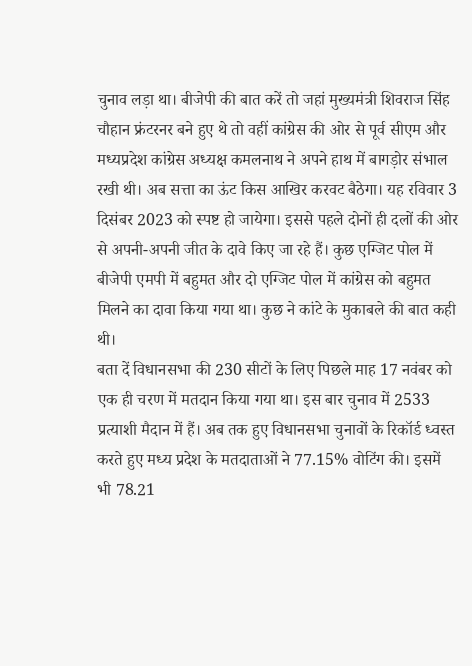चुनाव लड़ा था। बीजेपी की बात करें तो जहां मुख्यमंत्री शिवराज सिंह चौहान फ्रंटरनर बने हुए थे तो वहीं कांग्रेस की ओर से पूर्व सीएम और मध्यप्रदेश कांग्रेस अध्यक्ष कमलनाथ ने अपने हाथ में बागड़ोर संभाल रखी थी। अब सत्ता का ऊंट किस आखिर करवट बैठेगा। यह रविवार 3 दिसंबर 2023 को स्पष्ट हो जायेगा। इससे पहले दोनों ही दलों की ओर से अपनी-अपनी जीत के दावे किए जा रहे हैं। कुछ एग्जिट पोल में बीजेपी एमपी में बहुमत और दो एग्जिट पोल में कांग्रेस को बहुमत मिलने का दावा किया गया था। कुछ ने कांटे के मुकाबले की बात कही थी।
बता दें विधानसभा की 230 सीटों के लिए पिछले माह 17 नवंबर को एक ही चरण में मतदान किया गया था। इस बार चुनाव में 2533 प्रत्याशी मैदान में हैं। अब तक हुए विधानसभा चुनावों के रिकॉर्ड ध्वस्त करते हुए मध्य प्रदेश के मतदाताओं ने 77.15% वोटिंग की। इसमें भी 78.21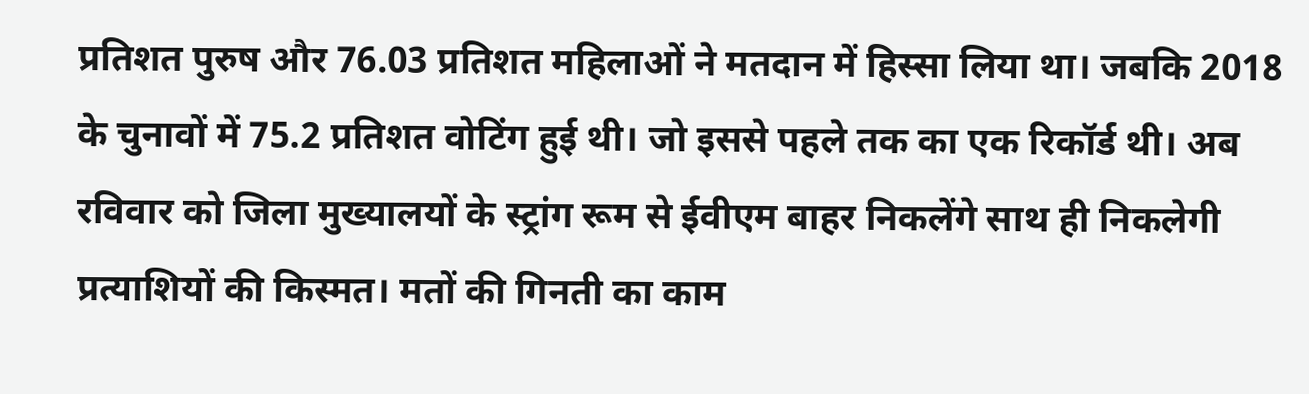प्रतिशत पुरुष और 76.03 प्रतिशत महिलाओं ने मतदान में हिस्सा लिया था। जबकि 2018 के चुनावों में 75.2 प्रतिशत वोटिंग हुई थी। जो इससे पहले तक का एक रिकॉर्ड थी। अब रविवार को जिला मुख्यालयों के स्ट्रांग रूम से ईवीएम बाहर निकलेंगे साथ ही निकलेगी प्रत्याशियों की किस्मत। मतों की गिनती का काम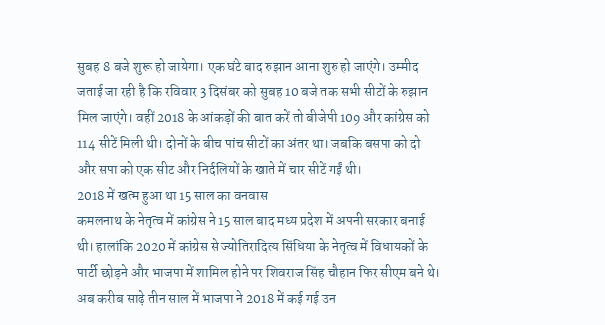सुबह 8 बजे शुरू हो जायेगा। एक घंटे बाद रुझान आना शुरु हो जाएंगे। उम्मीद जताई जा रही है कि रविवार 3 दिसंबर को सुबह 10 बजे तक सभी सीटों के रुझान मिल जाएंगे। वहीं 2018 के आंकड़ों की बात करें तो बीजेपी 109 और कांग्रेस को 114 सीटें मिली थी। दोनों के बीच पांच सीटों का अंतर था। जबकि बसपा को दो और सपा को एक सीट और निर्दलियों के खाते में चार सीटें गईं थी।
2018 में खत्म हुआ था 15 साल का वनवास
कमलनाथ के नेतृत्व में कांग्रेस ने 15 साल बाद मध्य प्रदेश में अपनी सरकार बनाई थी। हालांकि 2020 में कांग्रेस से ज्योतिरादित्य सिंधिया के नेतृत्व में विधायकों के पार्टी छोड़ने और भाजपा में शामिल होने पर शिवराज सिंह चौहान फिर सीएम बने थे। अब करीब साढ़े तीन साल में भाजपा ने 2018 में कई गई उन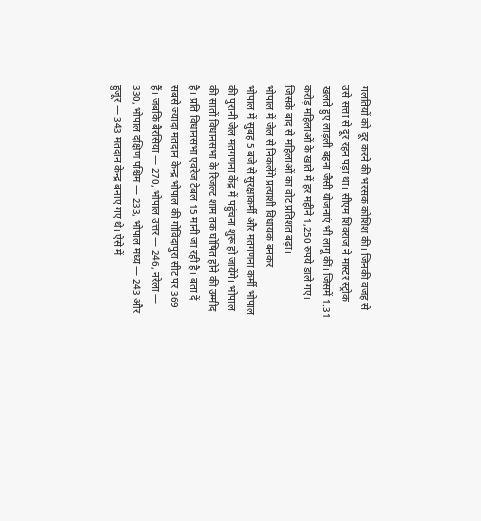गलतियों को दूर करने की भरसक कोशिश की। जिनकी वजह से उसे सत्ता से दूर रहन पड़ा था। सीएम शिवराज ने मास्टर स्ट्रोक खलते हुए लाड़ली बहना जैसी योजनाएं भी लागू कीं। जिसमें 1.31 करोड़ महिलाओं के खाते में हर महीने 1,250 रुपये डाले गए। जिसके बाद से महिलाओं का वोट प्रतिशत बढ़ा।
भोपाल में जेल से निकलेंगे प्रत्याशी विधायक बनकर
भोपाल में सुबह 5 बजे से सुरक्षाकर्मी और मतगणना कर्मी भोपाल की पुरानी जेल मतगणना केंद्र में पहुंचना शुरू हो जायेंगे। भोपाल की सातों विधानसभा के रिजल्ट शाम तक घोषित होने की उम्मीद है। प्रति विधानसभा एवरेज टेबल 15 मानी जा रही है। बता दें सबसे ज्यादा मतदान केन्द्र भोपाल की गोविंदापुरा सीट पर 369 हैं। जबकि बैरसिया — 270, भोपाल उत्तर — 246, नरेला — 330, भोपाल दक्षिण पश्चिम — 233, भोपाल मध्य — 243 और हुजूर — 343 मतदान केन्द्र बनाए गए थे। ऐसे में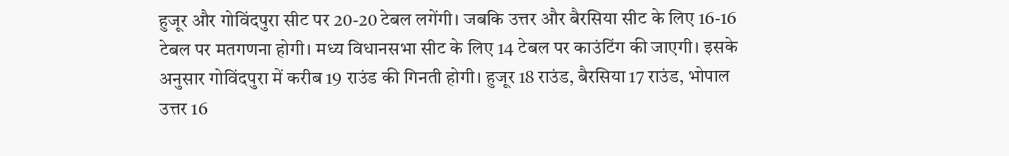हुजूर और गोविंदपुरा सीट पर 20-20 टेबल लगेंगी। जबकि उत्तर और बैरसिया सीट के लिए 16-16 टेबल पर मतगणना होगी। मध्य विधानसभा सीट के लिए 14 टेबल पर काउंटिंग की जाएगी। इसके अनुसार गोविंदपुरा में करीब 19 राउंड की गिनती होगी। हुजूर 18 राउंड, बैरसिया 17 राउंड, भोपाल उत्तर 16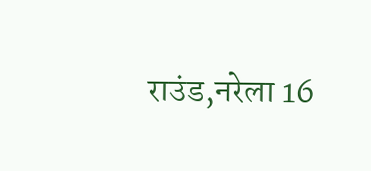राउंड,नरेला 16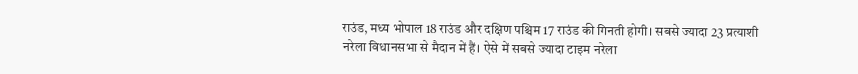राउंड, मध्य भोपाल 18 राउंड और दक्षिण पश्चिम 17 राउंड की गिनती होगी। सबसे ज्यादा 23 प्रत्याशी नरेला विधानसभा से मैदान में हैं। ऐसे में सबसे ज्यादा टाइम नरेला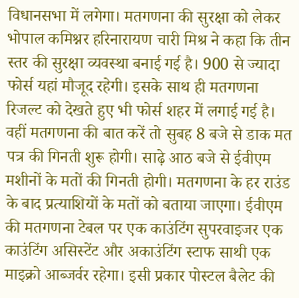विधानसभा में लगेगा। मतगणना की सुरक्षा को लेकर भोपाल कमिश्नर हरिनारायण चारी मिश्र ने कहा कि तीन स्तर की सुरक्षा व्यवस्था बनाई गई है। 900 से ज्यादा फोर्स यहां मौजूद रहेगी। इसके साथ ही मतगणना रिजल्ट को देखते हुए भी फोर्स शहर में लगाई गई है।
वहीं मतगणना की बात करें तो सुबह 8 बजे से डाक मत पत्र की गिनती शुरू होगी। साढ़े आठ बजे से ईवीएम मशीनों के मतों की गिनती होगी। मतगणना के हर राउंड के बाद प्रत्याशियों के मतों को बताया जाएगा। ईवीएम की मतगणना टेबल पर एक काउंटिंग सुपरवाइजर एक काउंटिंग असिस्टेंट और अकाउंटिंग स्टाफ साथी एक माइक्रो आब्जर्वर रहेगा। इसी प्रकार पोस्टल बैलेट की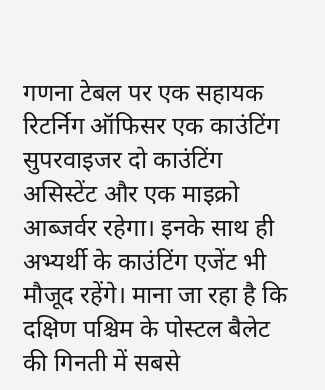गणना टेबल पर एक सहायक रिटर्निग ऑफिसर एक काउंटिंग सुपरवाइजर दो काउंटिंग असिस्टेंट और एक माइक्रो आब्जर्वर रहेगा। इनके साथ ही अभ्यर्थी के काउंटिंग एजेंट भी मौजूद रहेंगे। माना जा रहा है कि दक्षिण पश्चिम के पोस्टल बैलेट की गिनती में सबसे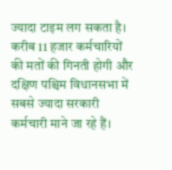ज्यादा टाइम लग सकता है। करीब 11 हजार कर्मचारियों की मतों की गिनती होगी और दक्षिण पश्चिम विधानसभा में सबसे ज्यादा सरकारी कर्मचारी माने जा रहे हैं।